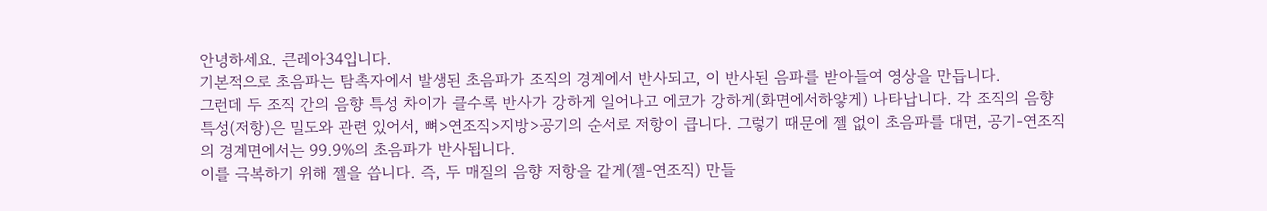안녕하세요. 큰레아34입니다.
기본적으로 초음파는 탐촉자에서 발생된 초음파가 조직의 경계에서 반사되고, 이 반사된 음파를 받아들여 영상을 만듭니다.
그런데 두 조직 간의 음향 특성 차이가 클수록 반사가 강하게 일어나고 에코가 강하게(화면에서하얗게) 나타납니다. 각 조직의 음향 특성(저항)은 밀도와 관련 있어서, 뼈>연조직>지방>공기의 순서로 저항이 큽니다. 그렇기 때문에 젤 없이 초음파를 대면, 공기-연조직의 경계면에서는 99.9%의 초음파가 반사됩니다.
이를 극복하기 위해 젤을 씁니다. 즉, 두 매질의 음향 저항을 같게(젤-연조직) 만들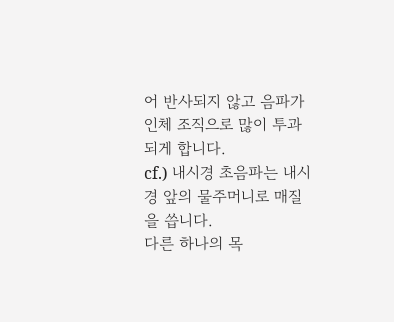어 반사되지 않고 음파가 인체 조직으로 많이 투과되게 합니다.
cf.) 내시경 초음파는 내시경 앞의 물주머니로 매질을 씁니다.
다른 하나의 목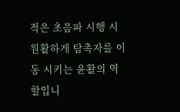적은 초음파 시행 시 원활하게 탐촉자를 이동 시키는 윤활의 역할입니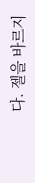다. 젤을 바르지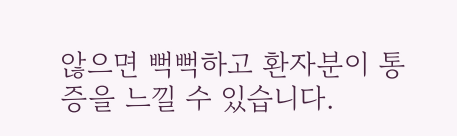않으면 뻑뻑하고 환자분이 통증을 느낄 수 있습니다.